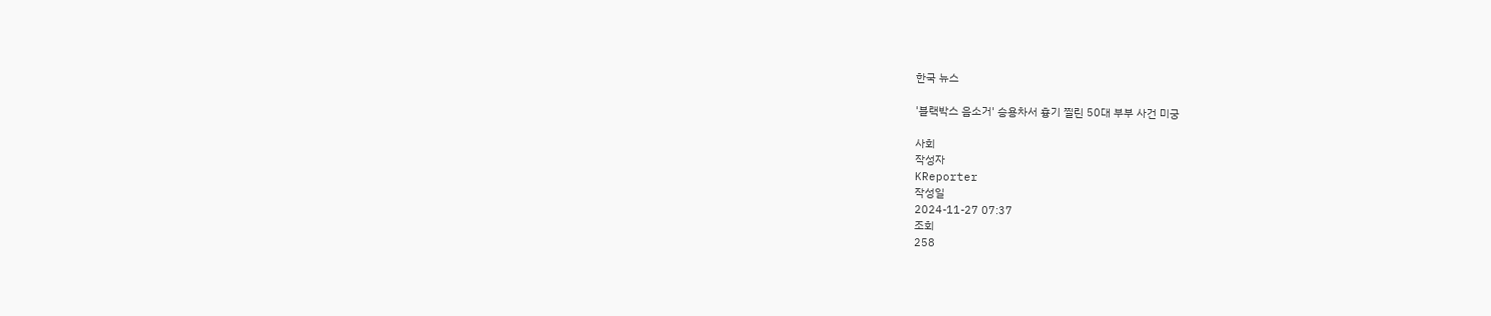한국 뉴스

'블랙박스 음소거' 승용차서 흉기 찔린 50대 부부 사건 미궁

사회
작성자
KReporter
작성일
2024-11-27 07:37
조회
258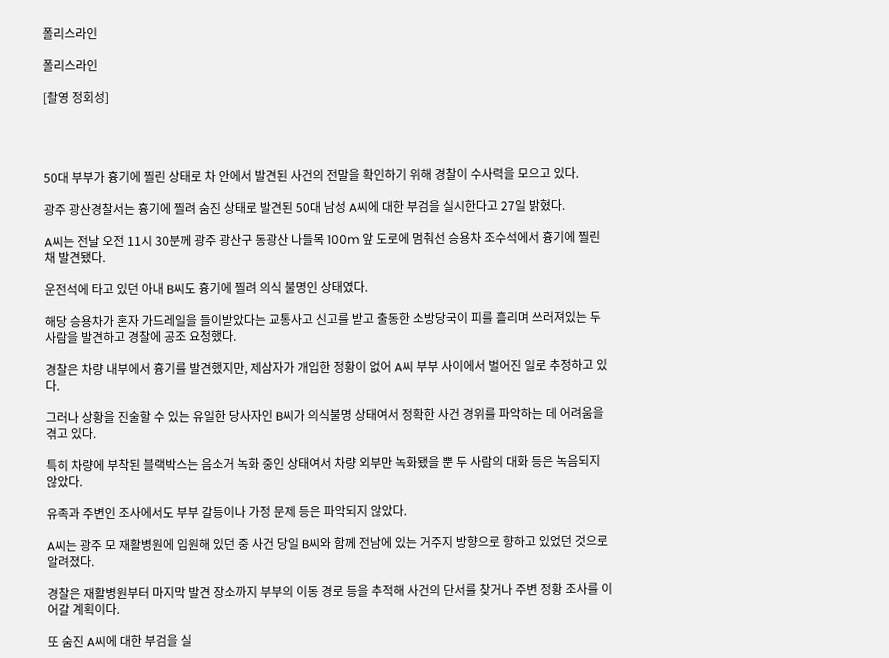폴리스라인

폴리스라인

[촬영 정회성]




50대 부부가 흉기에 찔린 상태로 차 안에서 발견된 사건의 전말을 확인하기 위해 경찰이 수사력을 모으고 있다.

광주 광산경찰서는 흉기에 찔려 숨진 상태로 발견된 50대 남성 A씨에 대한 부검을 실시한다고 27일 밝혔다.

A씨는 전날 오전 11시 30분께 광주 광산구 동광산 나들목 100m 앞 도로에 멈춰선 승용차 조수석에서 흉기에 찔린 채 발견됐다.

운전석에 타고 있던 아내 B씨도 흉기에 찔려 의식 불명인 상태였다.

해당 승용차가 혼자 가드레일을 들이받았다는 교통사고 신고를 받고 출동한 소방당국이 피를 흘리며 쓰러져있는 두 사람을 발견하고 경찰에 공조 요청했다.

경찰은 차량 내부에서 흉기를 발견했지만, 제삼자가 개입한 정황이 없어 A씨 부부 사이에서 벌어진 일로 추정하고 있다.

그러나 상황을 진술할 수 있는 유일한 당사자인 B씨가 의식불명 상태여서 정확한 사건 경위를 파악하는 데 어려움을 겪고 있다.

특히 차량에 부착된 블랙박스는 음소거 녹화 중인 상태여서 차량 외부만 녹화됐을 뿐 두 사람의 대화 등은 녹음되지 않았다.

유족과 주변인 조사에서도 부부 갈등이나 가정 문제 등은 파악되지 않았다.

A씨는 광주 모 재활병원에 입원해 있던 중 사건 당일 B씨와 함께 전남에 있는 거주지 방향으로 향하고 있었던 것으로 알려졌다.

경찰은 재활병원부터 마지막 발견 장소까지 부부의 이동 경로 등을 추적해 사건의 단서를 찾거나 주변 정황 조사를 이어갈 계획이다.

또 숨진 A씨에 대한 부검을 실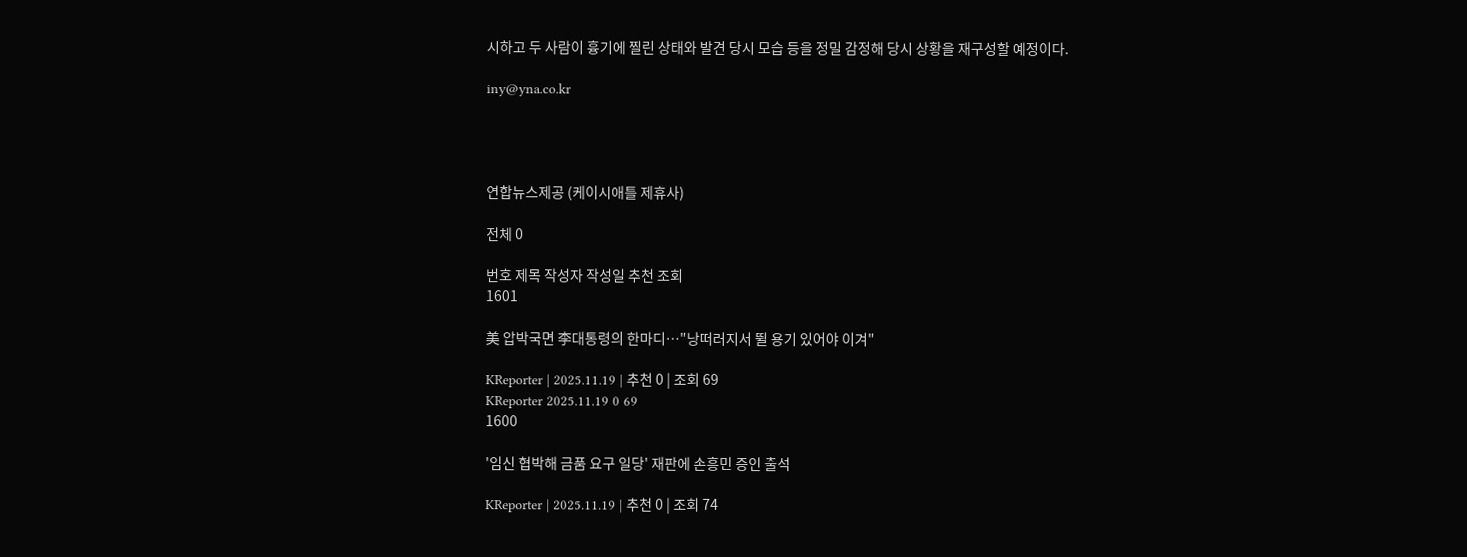시하고 두 사람이 흉기에 찔린 상태와 발견 당시 모습 등을 정밀 감정해 당시 상황을 재구성할 예정이다.

iny@yna.co.kr




연합뉴스제공 (케이시애틀 제휴사)

전체 0

번호 제목 작성자 작성일 추천 조회
1601

美 압박국면 李대통령의 한마디…"낭떠러지서 뛸 용기 있어야 이겨"

KReporter | 2025.11.19 | 추천 0 | 조회 69
KReporter 2025.11.19 0 69
1600

'임신 협박해 금품 요구 일당' 재판에 손흥민 증인 출석

KReporter | 2025.11.19 | 추천 0 | 조회 74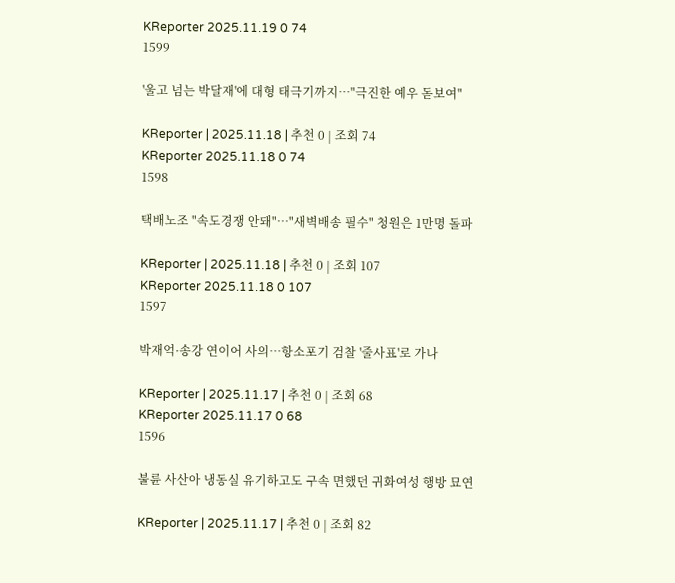KReporter 2025.11.19 0 74
1599

'울고 넘는 박달재'에 대형 태극기까지…"극진한 예우 돋보여"

KReporter | 2025.11.18 | 추천 0 | 조회 74
KReporter 2025.11.18 0 74
1598

택배노조 "속도경쟁 안돼"…"새벽배송 필수" 청원은 1만명 돌파

KReporter | 2025.11.18 | 추천 0 | 조회 107
KReporter 2025.11.18 0 107
1597

박재억·송강 연이어 사의…항소포기 검찰 '줄사표'로 가나

KReporter | 2025.11.17 | 추천 0 | 조회 68
KReporter 2025.11.17 0 68
1596

불륜 사산아 냉동실 유기하고도 구속 면했던 귀화여성 행방 묘연

KReporter | 2025.11.17 | 추천 0 | 조회 82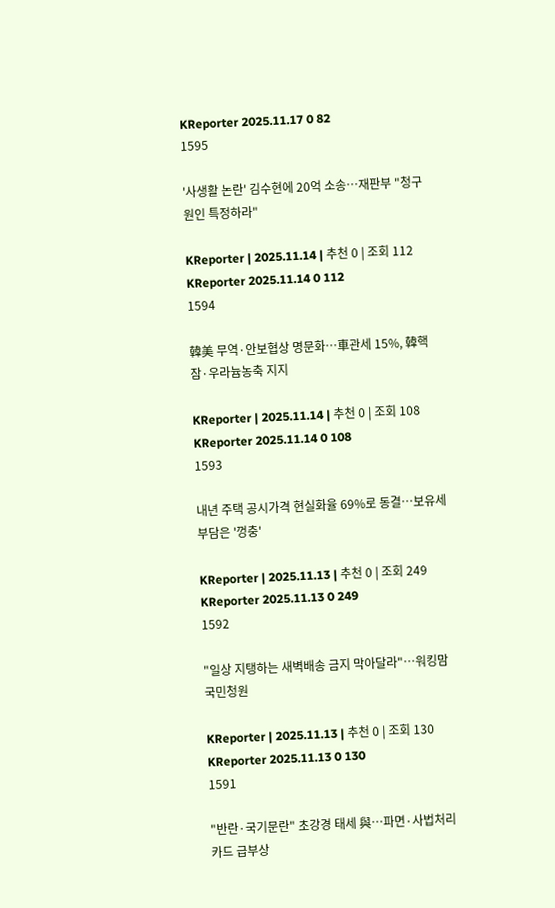KReporter 2025.11.17 0 82
1595

'사생활 논란' 김수현에 20억 소송…재판부 "청구원인 특정하라"

KReporter | 2025.11.14 | 추천 0 | 조회 112
KReporter 2025.11.14 0 112
1594

韓美 무역·안보협상 명문화…車관세 15%, 韓핵잠·우라늄농축 지지

KReporter | 2025.11.14 | 추천 0 | 조회 108
KReporter 2025.11.14 0 108
1593

내년 주택 공시가격 현실화율 69%로 동결…보유세 부담은 '껑충'

KReporter | 2025.11.13 | 추천 0 | 조회 249
KReporter 2025.11.13 0 249
1592

"일상 지탱하는 새벽배송 금지 막아달라"…워킹맘 국민청원

KReporter | 2025.11.13 | 추천 0 | 조회 130
KReporter 2025.11.13 0 130
1591

"반란·국기문란" 초강경 태세 與…파면·사법처리 카드 급부상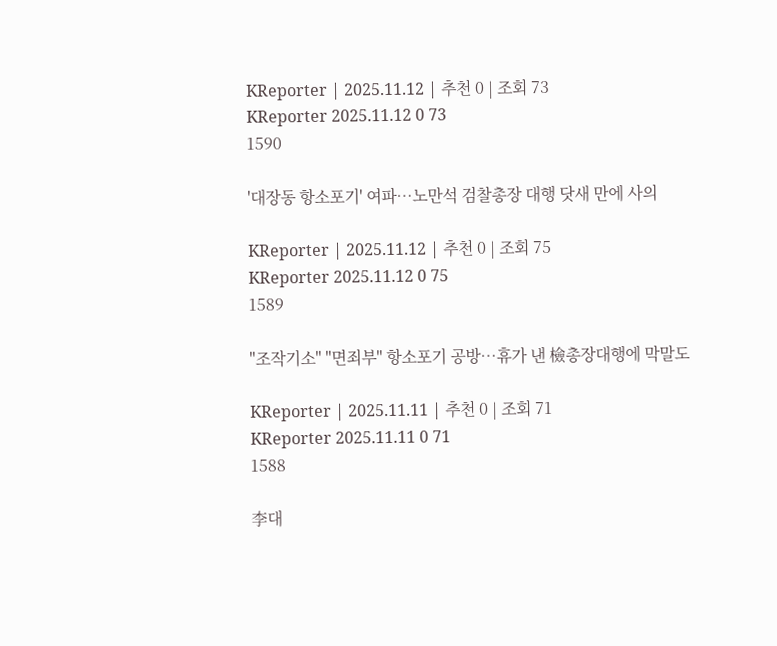KReporter | 2025.11.12 | 추천 0 | 조회 73
KReporter 2025.11.12 0 73
1590

'대장동 항소포기' 여파…노만석 검찰총장 대행 닷새 만에 사의

KReporter | 2025.11.12 | 추천 0 | 조회 75
KReporter 2025.11.12 0 75
1589

"조작기소" "면죄부" 항소포기 공방…휴가 낸 檢총장대행에 막말도

KReporter | 2025.11.11 | 추천 0 | 조회 71
KReporter 2025.11.11 0 71
1588

李대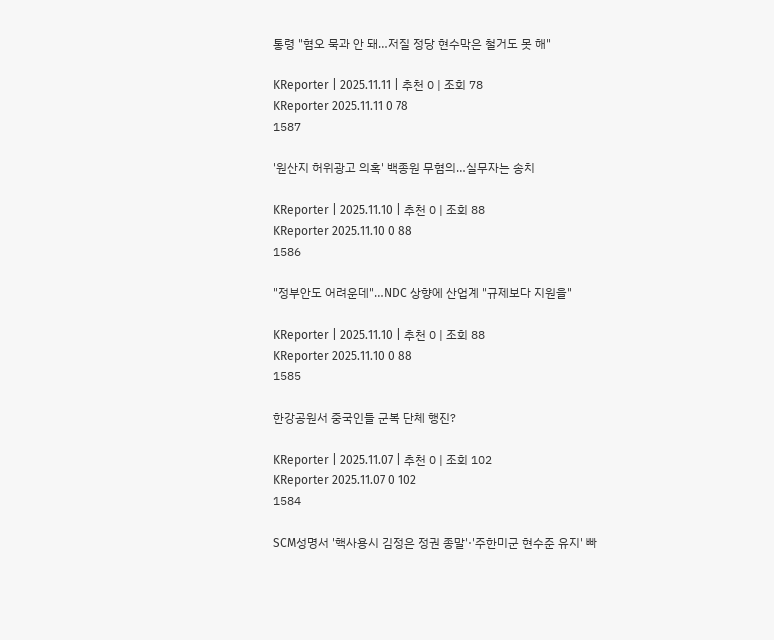통령 "혐오 묵과 안 돼…저질 정당 현수막은 철거도 못 해"

KReporter | 2025.11.11 | 추천 0 | 조회 78
KReporter 2025.11.11 0 78
1587

'원산지 허위광고 의혹' 백종원 무혐의…실무자는 송치

KReporter | 2025.11.10 | 추천 0 | 조회 88
KReporter 2025.11.10 0 88
1586

"정부안도 어려운데"…NDC 상향에 산업계 "규제보다 지원을"

KReporter | 2025.11.10 | 추천 0 | 조회 88
KReporter 2025.11.10 0 88
1585

한강공원서 중국인들 군복 단체 행진?

KReporter | 2025.11.07 | 추천 0 | 조회 102
KReporter 2025.11.07 0 102
1584

SCM성명서 '핵사용시 김정은 정권 종말'·'주한미군 현수준 유지' 빠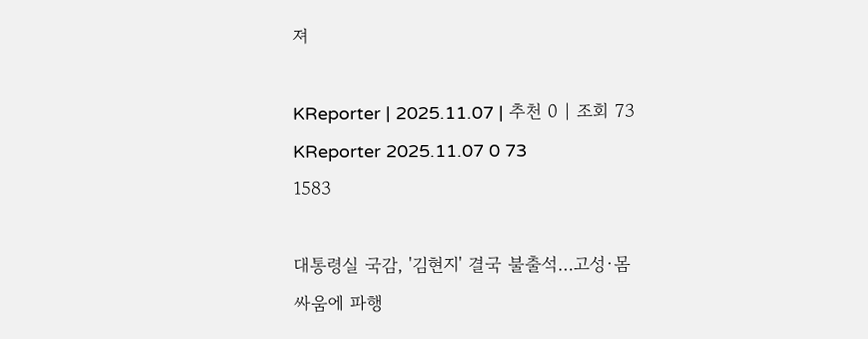져

KReporter | 2025.11.07 | 추천 0 | 조회 73
KReporter 2025.11.07 0 73
1583

대통령실 국감, '김현지' 결국 불출석…고성·몸싸움에 파행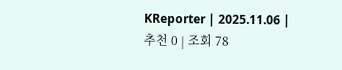KReporter | 2025.11.06 | 추천 0 | 조회 78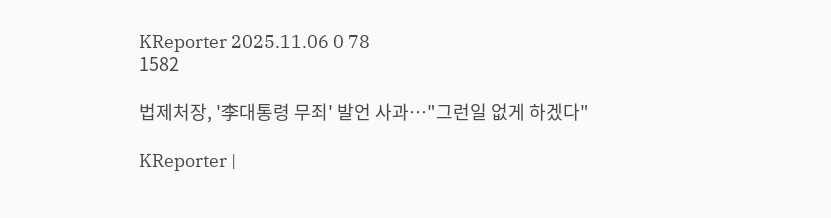KReporter 2025.11.06 0 78
1582

법제처장, '李대통령 무죄' 발언 사과…"그런일 없게 하겠다"

KReporter |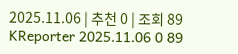2025.11.06 | 추천 0 | 조회 89
KReporter 2025.11.06 0 89